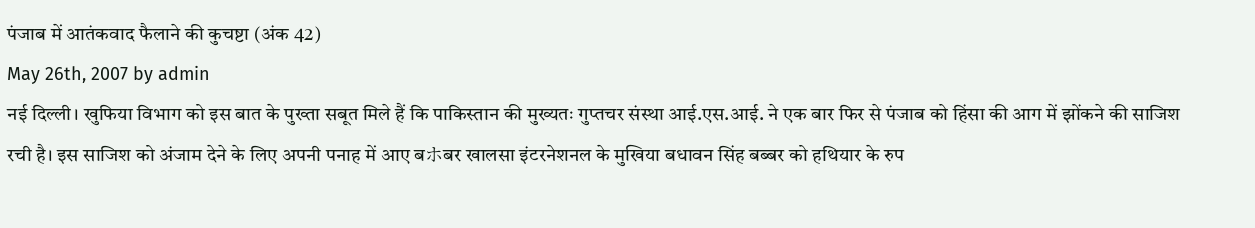पंजाब में आतंकवाद फैलाने की कुचष्टा (अंक 42)
May 26th, 2007 by admin
नई दिल्ली। खुफिया विभाग को इस बात के पुख्ता सबूत मिले हैं कि पाकिस्तान की मुख्यतः गुप्तचर संस्था आई.एस.आई. ने एक बार फिर से पंजाब को हिंसा की आग में झोंकने की साजिश रची है। इस साजिश को अंजाम देने के लिए अपनी पनाह में आए बホबर खालसा इंटरनेशनल के मुखिया बधावन सिंह बब्बर को हथियार के रुप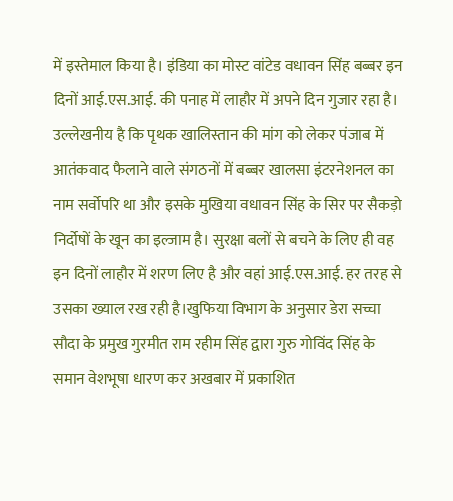में इस्तेमाल किया है। इंडिया का मोस्ट वांटेड वधावन सिंह बब्बर इन दिनों आई.एस.आई. की पनाह में लाहौर में अपने दिन गुजार रहा है। उल्लेखनीय है कि पृथक खालिस्तान की मांग को लेकर पंजाब में आतंकवाद फैलाने वाले संगठनों में बब्बर खालसा इंटरनेशनल का नाम सर्वोपरि था और इसके मुखिया वधावन सिंह के सिर पर सैकड़ो निर्दोषों के खून का इल्जाम है। सुरक्षा बलों से बचने के लिए ही वह इन दिनों लाहौर में शरण लिए है और वहां आई.एस.आई. हर तरह से उसका ख्याल रख रही है।खुफिया विभाग के अनुसार डेरा सच्चा सौदा के प्रमुख गुरमीत राम रहीम सिंह द्वारा गुरु गोविंद सिंह के समान वेशभूषा धारण कर अखबार में प्रकाशित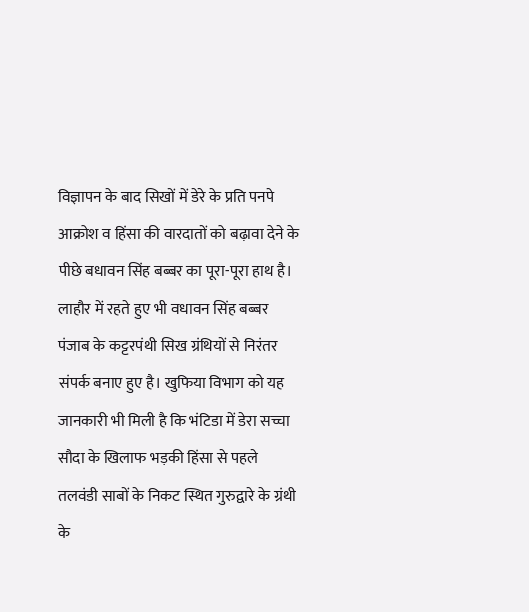विज्ञापन के बाद सिखों में डेरे के प्रति पनपे आक्रोश व हिंसा की वारदातों को बढ़ावा देने के पीछे बधावन सिंह बब्बर का पूरा-पूरा हाथ है। लाहौर में रहते हुए भी वधावन सिंह बब्बर पंजाब के कट्टरपंथी सिख ग्रंथियों से निरंतर संपर्क बनाए हुए है। खुफिया विभाग को यह जानकारी भी मिली है कि भंटिडा में डेरा सच्चा सौदा के खिलाफ भड़की हिंसा से पहले तलवंडी साबों के निकट स्थित गुरुद्वारे के ग्रंथी के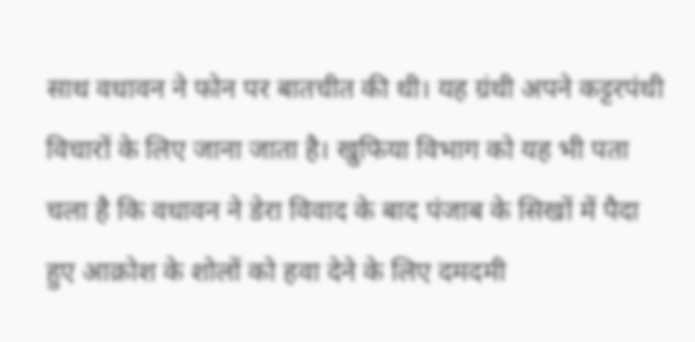साथ वधावन ने फोन पर बातचीत की थी। यह ग्रंथी अपने कट्टरपंथी विचारों के लिए जाना जाता है। खुफिया विभाग को यह भी पता चला है कि वधावन ने डेरा विवाद के बाद पंजाब के सिखों में पैदा हुए आक्रोश के शोलों को हवा देने के लिए दमदमी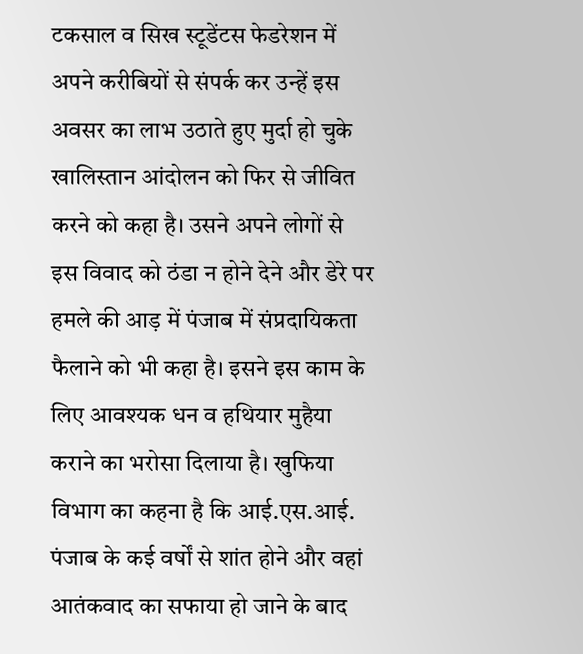टकसाल व सिख स्टूडेंटस फेडरेशन में अपने करीबियों से संपर्क कर उन्हें इस अवसर का लाभ उठाते हुए मुर्दा हो चुके खालिस्तान आंदोलन को फिर से जीवित करने को कहा है। उसने अपने लोगों से इस विवाद को ठंडा न होने देने और डेरे पर हमले की आड़ में पंजाब में संप्रदायिकता फैलाने को भी कहा है। इसने इस काम के लिए आवश्यक धन व हथियार मुहैया कराने का भरोसा दिलाया है। खुफिया विभाग का कहना है कि आई.एस.आई. पंजाब के कई वर्षों से शांत होने और वहां आतंकवाद का सफाया हो जाने के बाद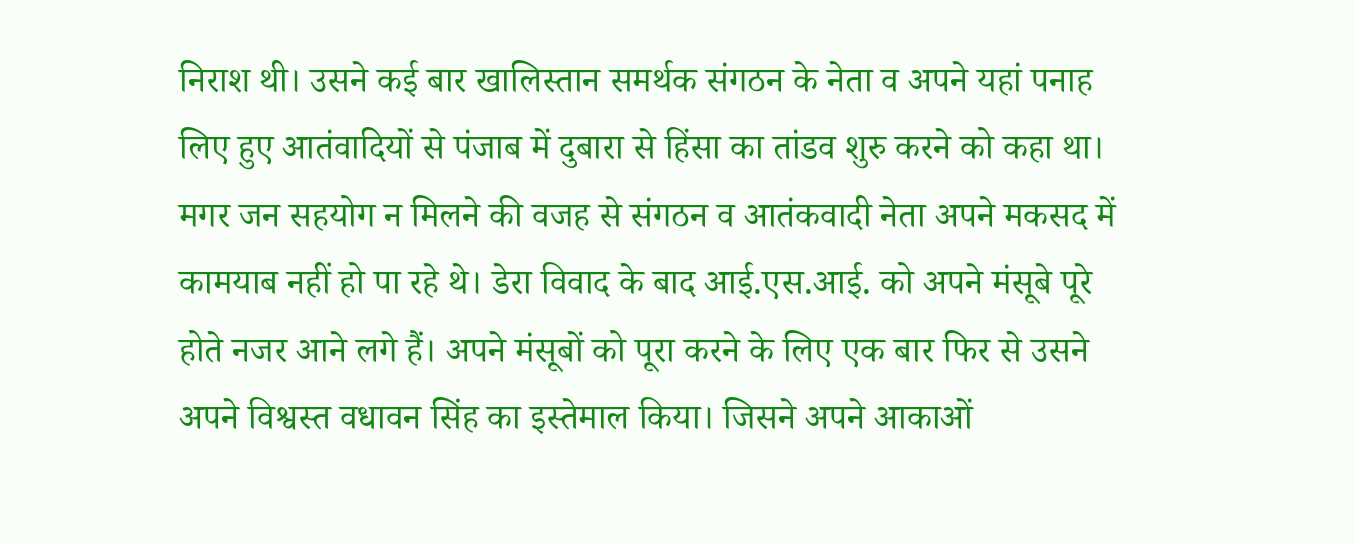निराश थी। उसने कई बार खालिस्तान समर्थक संगठन के नेता व अपने यहां पनाह लिए हुए आतंवादियों से पंजाब में दुबारा से हिंसा का तांडव शुरु करने को कहा था। मगर जन सहयोग न मिलने की वजह से संगठन व आतंकवादी नेता अपने मकसद में कामयाब नहीं हो पा रहे थे। डेरा विवाद के बाद आई.एस.आई. को अपने मंसूबे पूरे होते नजर आने लगे हैं। अपने मंसूबों को पूरा करने के लिए एक बार फिर से उसने अपने विश्वस्त वधावन सिंह का इस्तेमाल किया। जिसने अपने आकाओं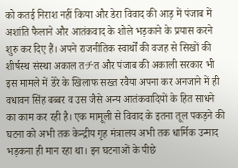को कतई निराश नहीं किया और डेरा विवाद की आड़ में पंजाब में अशांति फैलाने और आतंकवाद के शोले भड़काने के प्रयास करने शुरु कर दिए हैं। अपने राजनीतिक स्वार्थों की वजह से सिखों की शीर्षस्थ संस्था अकाल तチत और पंजाब की अकाली सरकार भी इस मामले में डेरे के खिलाफ सख्त रवैया अपना कर अनजाने में ही वधावन सिंह बब्बर व उस जैसे अन्य आतंकवादियों के हित साधने का काम कर रही है। एक मामूली से विवाद के इतना तूल पकड़ने की घटना को अभी तक केन्द्रीय गृह मंत्रालय अभी तक धार्मिक उन्माद भड़कना ही मान रहा था। इन घटनाओं के पीछे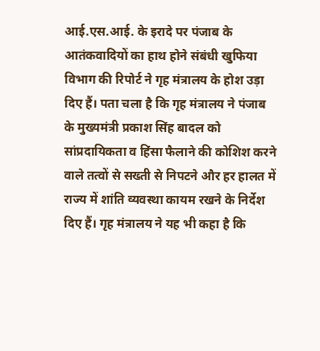आई.एस.आई. के इरादे पर पंजाब के आतंकवादियों का हाथ होने संबंधी खुफिया विभाग की रिपोर्ट ने गृह मंत्रालय के होश उड़ा दिए हैं। पता चला है कि गृह मंत्रालय ने पंजाब के मुख्यमंत्री प्रकाश सिंह बादल को सांप्रदायिकता व हिंसा फैलाने की कोशिश करने वाले तत्वों से सख्ती से निपटने और हर हालत में राज्य में शांति व्यवस्था कायम रखने के निर्देश दिए हैं। गृह मंत्रालय ने यह भी कहा है कि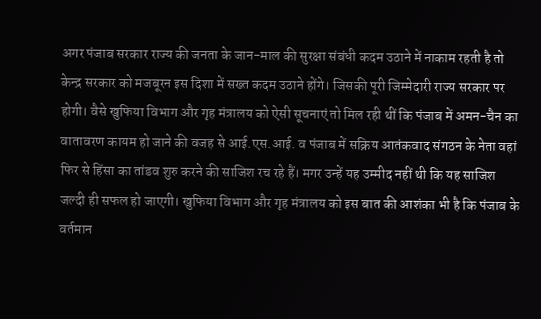अगर पंजाब सरकार राज्य की जनता के जान-माल की सुरक्षा संबंधी कदम उठाने में नाकाम रहती है तो केन्द्र सरकार को मजबूरन इस दिशा में सख्त कदम उठाने होंगे। जिसकी पूरी जिम्मेदारी राज्य सरकार पर होगी। वैसे खुफिया विभाग और गृह मंत्रालय को ऐसी सूचनाएं तो मिल रही थीं कि पंजाब में अमन-चैन का वातावरण कायम हो जाने की वजह से आई.एस.आई. व पंजाब में सक्रिय आतंकवाद संगठन के नेता वहां फिर से हिंसा का तांडव शुरु करने की साजिश रच रहे हैं। मगर उन्हें यह उम्मीद नहीं थी कि यह साजिश जल्दी ही सफल हो जाएगी। खुफिया विभाग और गृह मंत्रालय को इस बात की आशंका भी है कि पंजाब के वर्तमान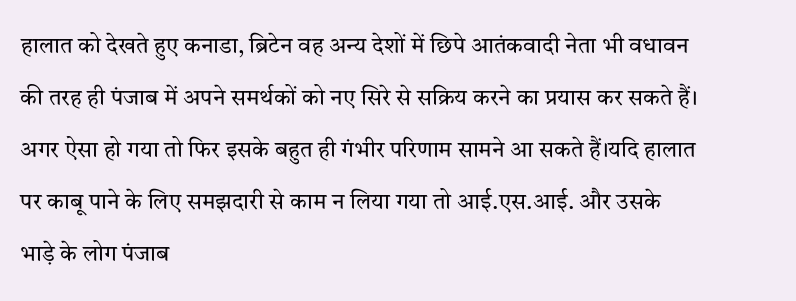हालात को देखते हुए कनाडा, ब्रिटेन वह अन्य देशों में छिपे आतंकवादी नेता भी वधावन की तरह ही पंजाब में अपने समर्थकों को नए सिरे से सक्रिय करने का प्रयास कर सकते हैं। अगर ऐसा हो गया तो फिर इसके बहुत ही गंभीर परिणाम सामने आ सकते हैं।यदि हालात पर काबू पाने के लिए समझदारी से काम न लिया गया तो आई.एस.आई. और उसके भाड़े के लोग पंजाब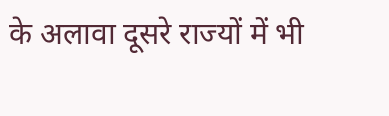के अलावा दूसरे राज्यों में भी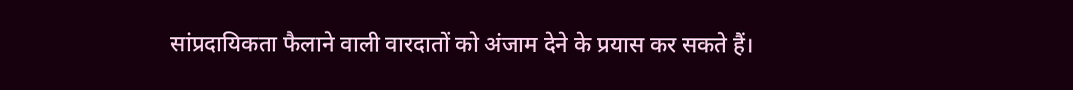सांप्रदायिकता फैलाने वाली वारदातों को अंजाम देने के प्रयास कर सकते हैं।